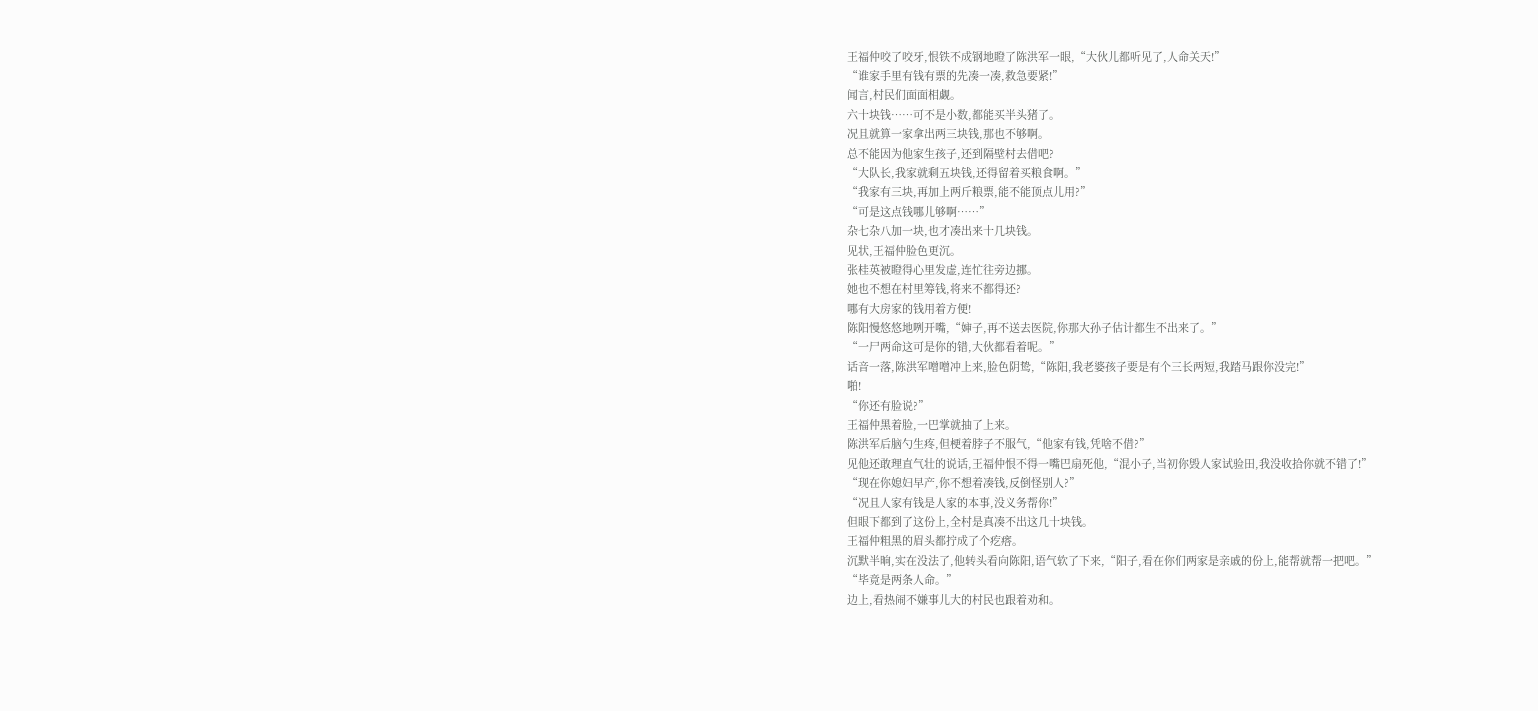王福仲咬了咬牙,恨铁不成钢地瞪了陈洪军一眼,“大伙儿都听见了,人命关天!”
“谁家手里有钱有票的先凑一凑,救急要紧!”
闻言,村民们面面相觑。
六十块钱……可不是小数,都能买半头猪了。
况且就算一家拿出两三块钱,那也不够啊。
总不能因为他家生孩子,还到隔壁村去借吧?
“大队长,我家就剩五块钱,还得留着买粮食啊。”
“我家有三块,再加上两斤粮票,能不能顶点儿用?”
“可是这点钱哪儿够啊……”
杂七杂八加一块,也才凑出来十几块钱。
见状,王福仲脸色更沉。
张桂英被瞪得心里发虚,连忙往旁边挪。
她也不想在村里筹钱,将来不都得还?
哪有大房家的钱用着方便!
陈阳慢悠悠地咧开嘴,“婶子,再不送去医院,你那大孙子估计都生不出来了。”
“一尸两命这可是你的错,大伙都看着呢。”
话音一落,陈洪军噌噌冲上来,脸色阴鸷,“陈阳,我老婆孩子要是有个三长两短,我踏马跟你没完!”
啪!
“你还有脸说?”
王福仲黑着脸,一巴掌就抽了上来。
陈洪军后脑勺生疼,但梗着脖子不服气,“他家有钱,凭啥不借?”
见他还敢理直气壮的说话,王福仲恨不得一嘴巴扇死他,“混小子,当初你毁人家试验田,我没收拾你就不错了!”
“现在你媳妇早产,你不想着凑钱,反倒怪别人?”
“况且人家有钱是人家的本事,没义务帮你!”
但眼下都到了这份上,全村是真凑不出这几十块钱。
王福仲粗黑的眉头都拧成了个疙瘩。
沉默半晌,实在没法了,他转头看向陈阳,语气软了下来,“阳子,看在你们两家是亲戚的份上,能帮就帮一把吧。”
“毕竟是两条人命。”
边上,看热闹不嫌事儿大的村民也跟着劝和。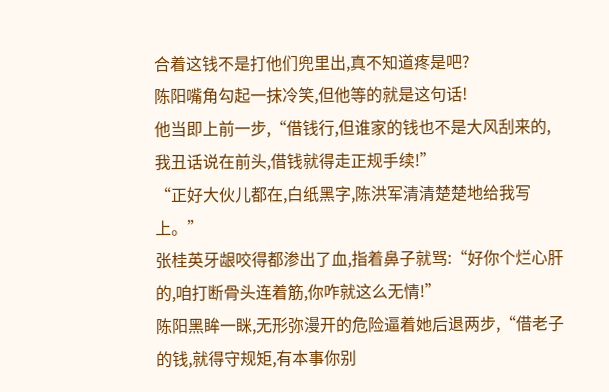合着这钱不是打他们兜里出,真不知道疼是吧?
陈阳嘴角勾起一抹冷笑,但他等的就是这句话!
他当即上前一步,“借钱行,但谁家的钱也不是大风刮来的,我丑话说在前头,借钱就得走正规手续!”
“正好大伙儿都在,白纸黑字,陈洪军清清楚楚地给我写上。”
张桂英牙龈咬得都渗出了血,指着鼻子就骂:“好你个烂心肝的,咱打断骨头连着筋,你咋就这么无情!”
陈阳黑眸一眯,无形弥漫开的危险逼着她后退两步,“借老子的钱,就得守规矩,有本事你别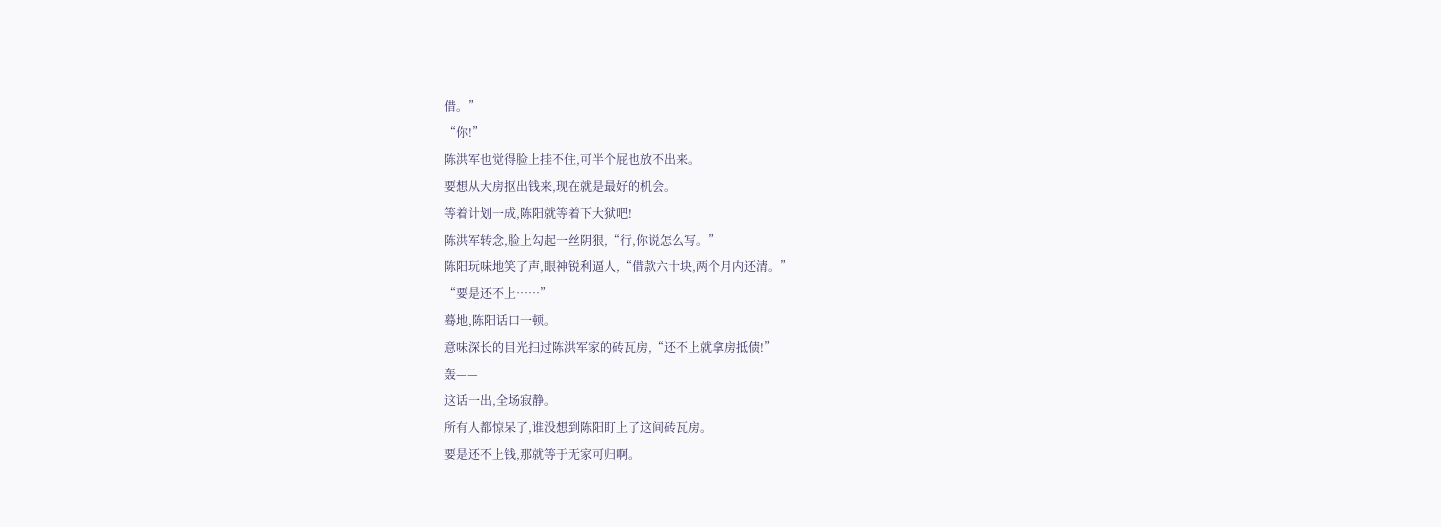借。”
“你!”
陈洪军也觉得脸上挂不住,可半个屁也放不出来。
要想从大房抠出钱来,现在就是最好的机会。
等着计划一成,陈阳就等着下大狱吧!
陈洪军转念,脸上勾起一丝阴狠,“行,你说怎么写。”
陈阳玩味地笑了声,眼神锐利逼人,“借款六十块,两个月内还清。”
“要是还不上……”
蓦地,陈阳话口一顿。
意味深长的目光扫过陈洪军家的砖瓦房,“还不上就拿房抵债!”
轰——
这话一出,全场寂静。
所有人都惊呆了,谁没想到陈阳盯上了这间砖瓦房。
要是还不上钱,那就等于无家可归啊。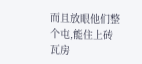而且放眼他们整个屯,能住上砖瓦房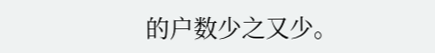的户数少之又少。